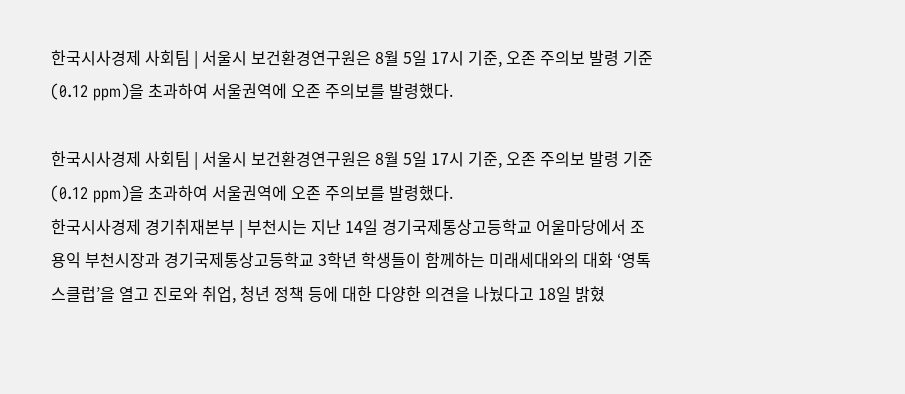한국시사경제 사회팀 | 서울시 보건환경연구원은 8월 5일 17시 기준, 오존 주의보 발령 기준(0.12 ppm)을 초과하여 서울권역에 오존 주의보를 발령했다.

한국시사경제 사회팀 | 서울시 보건환경연구원은 8월 5일 17시 기준, 오존 주의보 발령 기준(0.12 ppm)을 초과하여 서울권역에 오존 주의보를 발령했다.
한국시사경제 경기취재본부 | 부천시는 지난 14일 경기국제통상고등학교 어울마당에서 조용익 부천시장과 경기국제통상고등학교 3학년 학생들이 함께하는 미래세대와의 대화 ‘영톡스클럽’을 열고 진로와 취업, 청년 정책 등에 대한 다양한 의견을 나눴다고 18일 밝혔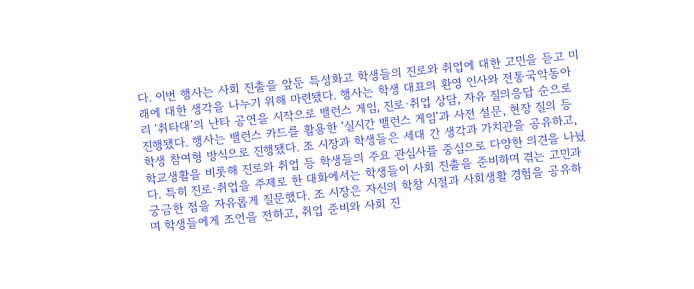다. 이번 행사는 사회 진출을 앞둔 특성화고 학생들의 진로와 취업에 대한 고민을 듣고 미래에 대한 생각을 나누기 위해 마련됐다. 행사는 학생 대표의 환영 인사와 전통국악동아리 ‘취타대’의 난타 공연을 시작으로 밸런스 게임, 진로·취업 상담, 자유 질의응답 순으로 진행됐다. 행사는 밸런스 카드를 활용한 ‘실시간 밸런스 게임’과 사전 설문, 현장 질의 등 학생 참여형 방식으로 진행됐다. 조 시장과 학생들은 세대 간 생각과 가치관을 공유하고, 학교생활을 비롯해 진로와 취업 등 학생들의 주요 관심사를 중심으로 다양한 의견을 나눴다. 특히 진로·취업을 주제로 한 대화에서는 학생들이 사회 진출을 준비하며 겪는 고민과 궁금한 점을 자유롭게 질문했다. 조 시장은 자신의 학창 시절과 사회생활 경험을 공유하며 학생들에게 조언을 전하고, 취업 준비와 사회 진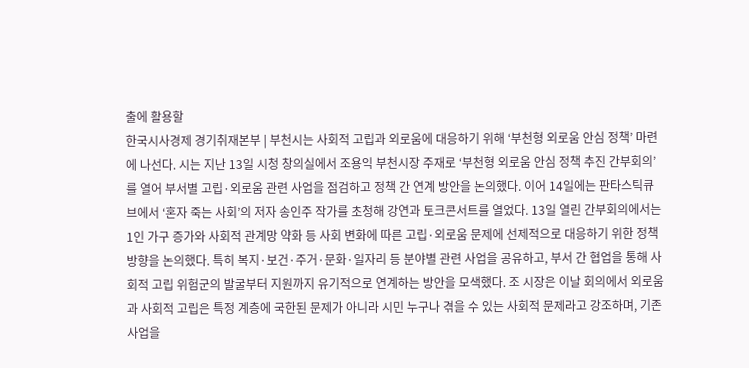출에 활용할
한국시사경제 경기취재본부 | 부천시는 사회적 고립과 외로움에 대응하기 위해 ‘부천형 외로움 안심 정책’ 마련에 나선다. 시는 지난 13일 시청 창의실에서 조용익 부천시장 주재로 ‘부천형 외로움 안심 정책 추진 간부회의’를 열어 부서별 고립·외로움 관련 사업을 점검하고 정책 간 연계 방안을 논의했다. 이어 14일에는 판타스틱큐브에서 ‘혼자 죽는 사회’의 저자 송인주 작가를 초청해 강연과 토크콘서트를 열었다. 13일 열린 간부회의에서는 1인 가구 증가와 사회적 관계망 약화 등 사회 변화에 따른 고립·외로움 문제에 선제적으로 대응하기 위한 정책 방향을 논의했다. 특히 복지·보건·주거·문화·일자리 등 분야별 관련 사업을 공유하고, 부서 간 협업을 통해 사회적 고립 위험군의 발굴부터 지원까지 유기적으로 연계하는 방안을 모색했다. 조 시장은 이날 회의에서 외로움과 사회적 고립은 특정 계층에 국한된 문제가 아니라 시민 누구나 겪을 수 있는 사회적 문제라고 강조하며, 기존 사업을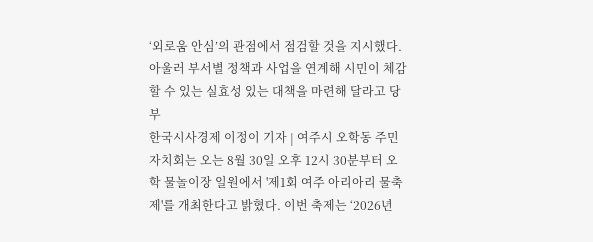‘외로움 안심’의 관점에서 점검할 것을 지시했다. 아울러 부서별 정책과 사업을 연계해 시민이 체감할 수 있는 실효성 있는 대책을 마련해 달라고 당부
한국시사경제 이정이 기자 | 여주시 오학동 주민자치회는 오는 8월 30일 오후 12시 30분부터 오학 물놀이장 일원에서 '제1회 여주 아리아리 물축제'를 개최한다고 밝혔다. 이번 축제는 ‘2026년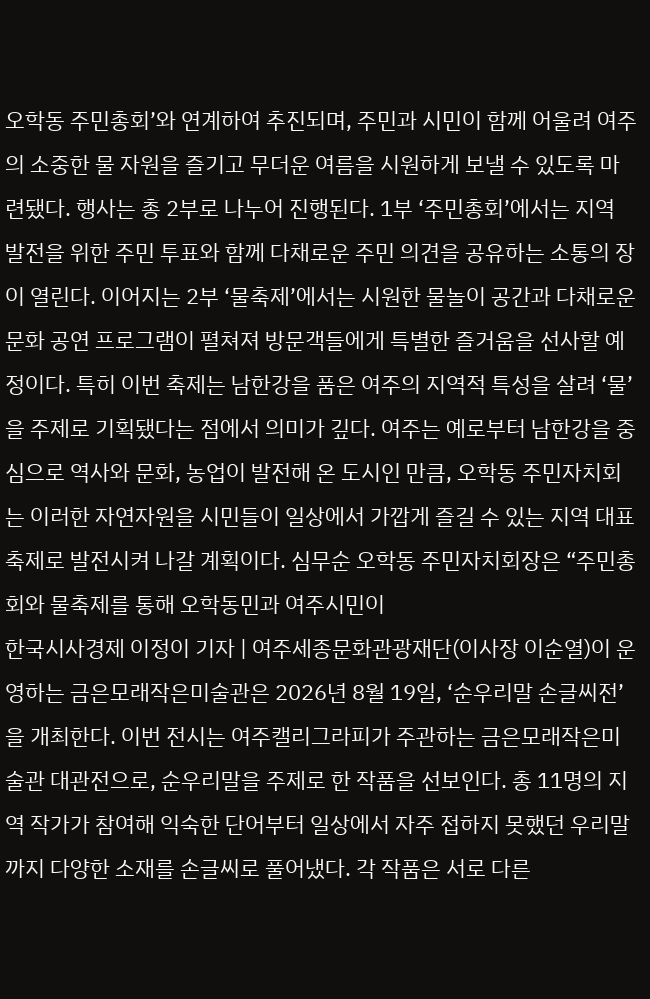오학동 주민총회’와 연계하여 추진되며, 주민과 시민이 함께 어울려 여주의 소중한 물 자원을 즐기고 무더운 여름을 시원하게 보낼 수 있도록 마련됐다. 행사는 총 2부로 나누어 진행된다. 1부 ‘주민총회’에서는 지역 발전을 위한 주민 투표와 함께 다채로운 주민 의견을 공유하는 소통의 장이 열린다. 이어지는 2부 ‘물축제’에서는 시원한 물놀이 공간과 다채로운 문화 공연 프로그램이 펼쳐져 방문객들에게 특별한 즐거움을 선사할 예정이다. 특히 이번 축제는 남한강을 품은 여주의 지역적 특성을 살려 ‘물’을 주제로 기획됐다는 점에서 의미가 깊다. 여주는 예로부터 남한강을 중심으로 역사와 문화, 농업이 발전해 온 도시인 만큼, 오학동 주민자치회는 이러한 자연자원을 시민들이 일상에서 가깝게 즐길 수 있는 지역 대표 축제로 발전시켜 나갈 계획이다. 심무순 오학동 주민자치회장은 “주민총회와 물축제를 통해 오학동민과 여주시민이
한국시사경제 이정이 기자 | 여주세종문화관광재단(이사장 이순열)이 운영하는 금은모래작은미술관은 2026년 8월 19일, ‘순우리말 손글씨전’을 개최한다. 이번 전시는 여주캘리그라피가 주관하는 금은모래작은미술관 대관전으로, 순우리말을 주제로 한 작품을 선보인다. 총 11명의 지역 작가가 참여해 익숙한 단어부터 일상에서 자주 접하지 못했던 우리말까지 다양한 소재를 손글씨로 풀어냈다. 각 작품은 서로 다른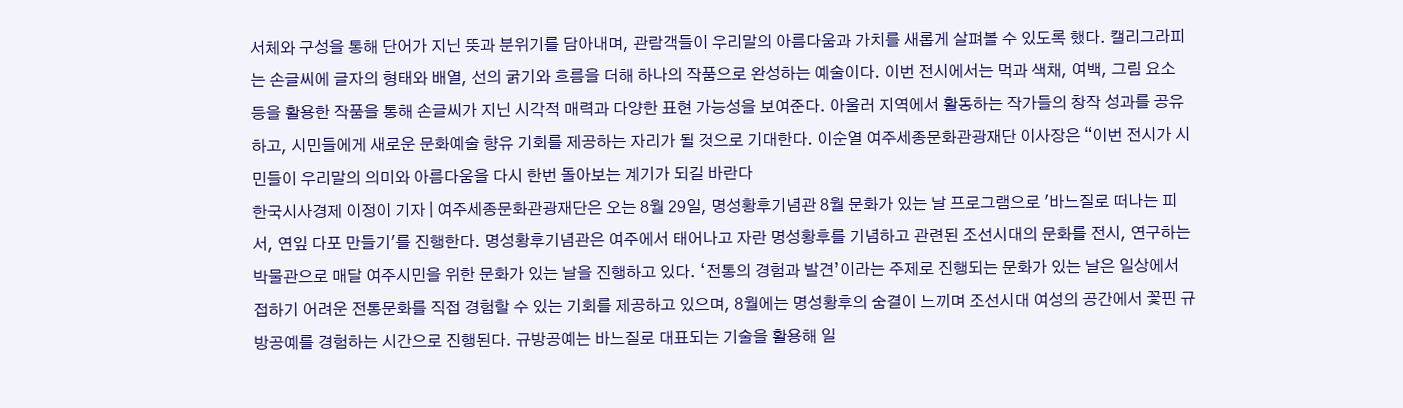서체와 구성을 통해 단어가 지닌 뜻과 분위기를 담아내며, 관람객들이 우리말의 아름다움과 가치를 새롭게 살펴볼 수 있도록 했다. 캘리그라피는 손글씨에 글자의 형태와 배열, 선의 굵기와 흐름을 더해 하나의 작품으로 완성하는 예술이다. 이번 전시에서는 먹과 색채, 여백, 그림 요소 등을 활용한 작품을 통해 손글씨가 지닌 시각적 매력과 다양한 표현 가능성을 보여준다. 아울러 지역에서 활동하는 작가들의 창작 성과를 공유하고, 시민들에게 새로운 문화예술 향유 기회를 제공하는 자리가 될 것으로 기대한다. 이순열 여주세종문화관광재단 이사장은 “이번 전시가 시민들이 우리말의 의미와 아름다움을 다시 한번 돌아보는 계기가 되길 바란다
한국시사경제 이정이 기자 | 여주세종문화관광재단은 오는 8월 29일, 명성황후기념관 8월 문화가 있는 날 프로그램으로 '바느질로 떠나는 피서, 연잎 다포 만들기'를 진행한다. 명성황후기념관은 여주에서 태어나고 자란 명성황후를 기념하고 관련된 조선시대의 문화를 전시, 연구하는 박물관으로 매달 여주시민을 위한 문화가 있는 날을 진행하고 있다. ‘전통의 경험과 발견’이라는 주제로 진행되는 문화가 있는 날은 일상에서 접하기 어려운 전통문화를 직접 경험할 수 있는 기회를 제공하고 있으며, 8월에는 명성황후의 숨결이 느끼며 조선시대 여성의 공간에서 꽃핀 규방공예를 경험하는 시간으로 진행된다. 규방공예는 바느질로 대표되는 기술을 활용해 일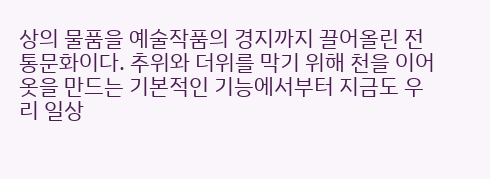상의 물품을 예술작품의 경지까지 끌어올린 전통문화이다. 추위와 더위를 막기 위해 천을 이어 옷을 만드는 기본적인 기능에서부터 지금도 우리 일상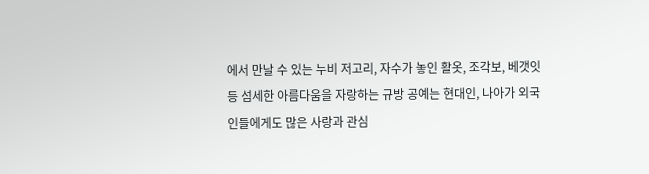에서 만날 수 있는 누비 저고리, 자수가 놓인 활옷, 조각보, 베갯잇 등 섬세한 아름다움을 자랑하는 규방 공예는 현대인, 나아가 외국인들에게도 많은 사랑과 관심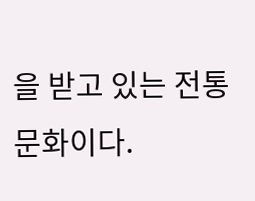을 받고 있는 전통 문화이다.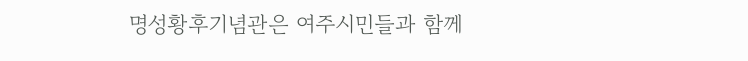명성황후기념관은 여주시민들과 함께